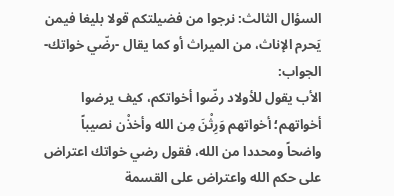السؤال الثالث: نرجوا من فضيلتكم قولا بليغا فيمن يَحرم الإناث، من الميراث أو كما يقال -رضّي خواتك-
الجواب:
الأب يقول للأولاد رضّوا أخواتكم، كيف يرضوا أخواتهم؛ أخواتهم وَرِثْنَ مِن الله وأخذْن نصيباً واضحاً ومحددا من الله، فقول رضي خواتك اعتراض على حكم الله واعتراض على القسمة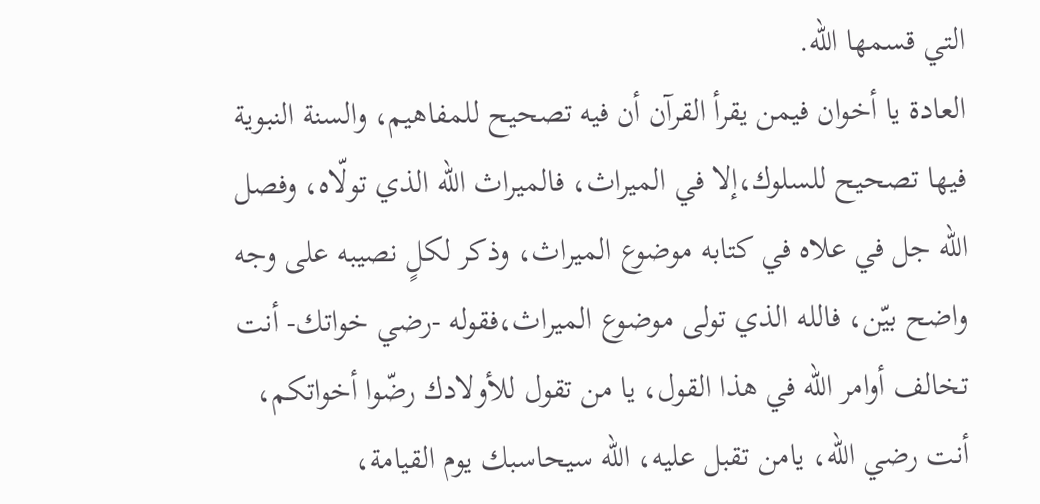التي قسمها الله.
العادة يا أخوان فيمن يقرأ القرآن أن فيه تصحيح للمفاهيم، والسنة النبوية فيها تصحيح للسلوك،إلا في الميراث، فالميراث الله الذي تولّاه، وفصل الله جل في علاه في كتابه موضوع الميراث، وذكر لكلٍ نصيبه على وجه واضح بيّن، فالله الذي تولى موضوع الميراث،فقوله -رضي خواتك- أنت تخالف أوامر الله في هذا القول، يا من تقول للأولادك رضّوا أخواتكم، أنت رضي الله، يامن تقبل عليه، الله سيحاسبك يوم القيامة،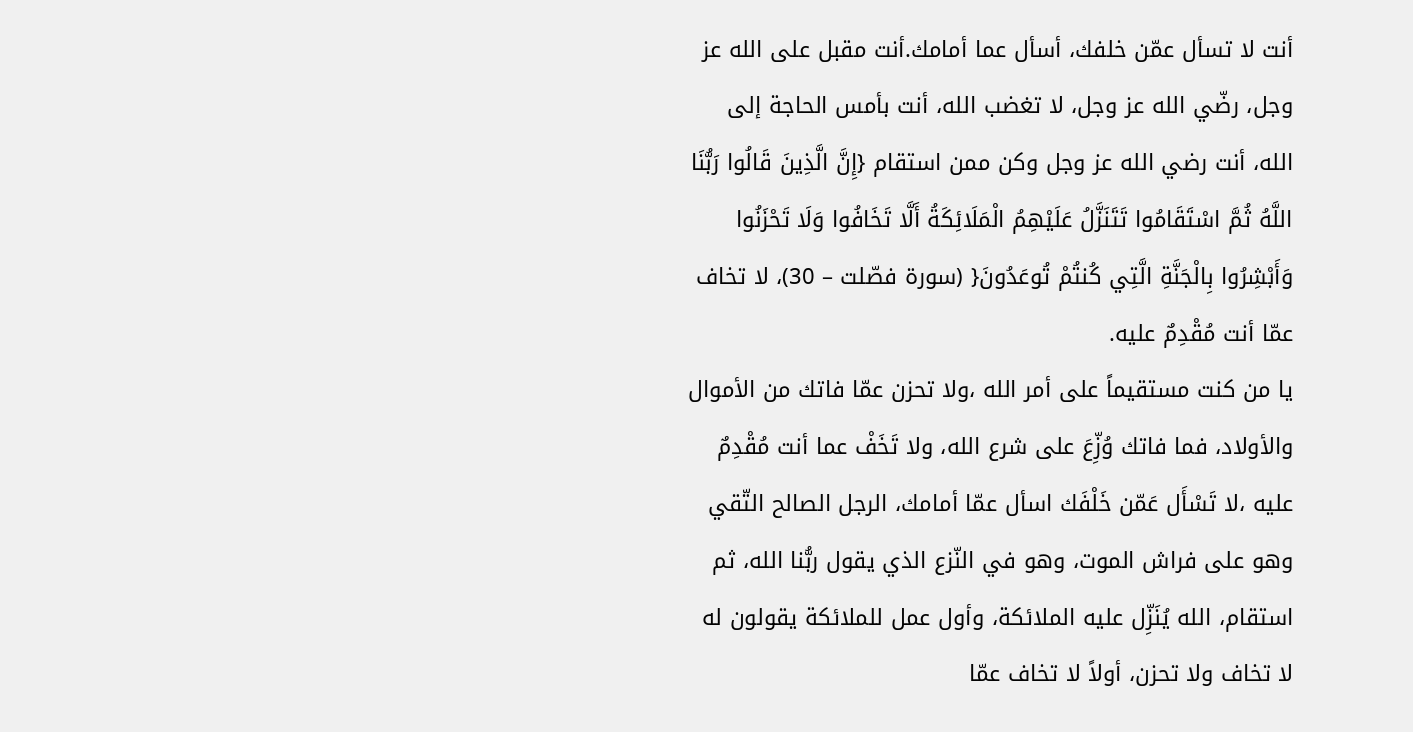أنت لا تسأل عمّن خلفك، أسأل عما أمامك.أنت مقبل على الله عز وجل، رضّي الله عز وجل، لا تغضب الله، أنت بأمس الحاجة إلى الله، أنت رضي الله عز وجل وكن ممن استقام {إِنَّ الَّذِينَ قَالُوا رَبُّنَا اللَّهُ ثُمَّ اسْتَقَامُوا تَتَنَزَّلُ عَلَيْهِمُ الْمَلَائِكَةُ أَلَّا تَخَافُوا وَلَا تَحْزَنُوا وَأَبْشِرُوا بِالْجَنَّةِ الَّتِي كُنتُمْ تُوعَدُونَ{ (سورة فصّلت – 30)، لا تخاف عمّا أنت مُقْدِمٌ عليه.
يا من كنت مستقيماً على أمر الله ،ولا تحزن عمّا فاتك من الأموال والأولاد، فما فاتك وُزِّعَ على شرع الله، ولا تَخَفْ عما أنت مُقْدِمٌ عليه ،لا تَسْأَل عَمّن خَلْفَك اسأل عمّا أمامك، الرجل الصالح التّقي وهو على فراش الموت، وهو في النّزع الذي يقول ربُّنا الله، ثم استقام، الله يُنَزِّل عليه الملائكة، وأول عمل للملائكة يقولون له لا تخاف ولا تحزن، أولاً لا تخاف عمّا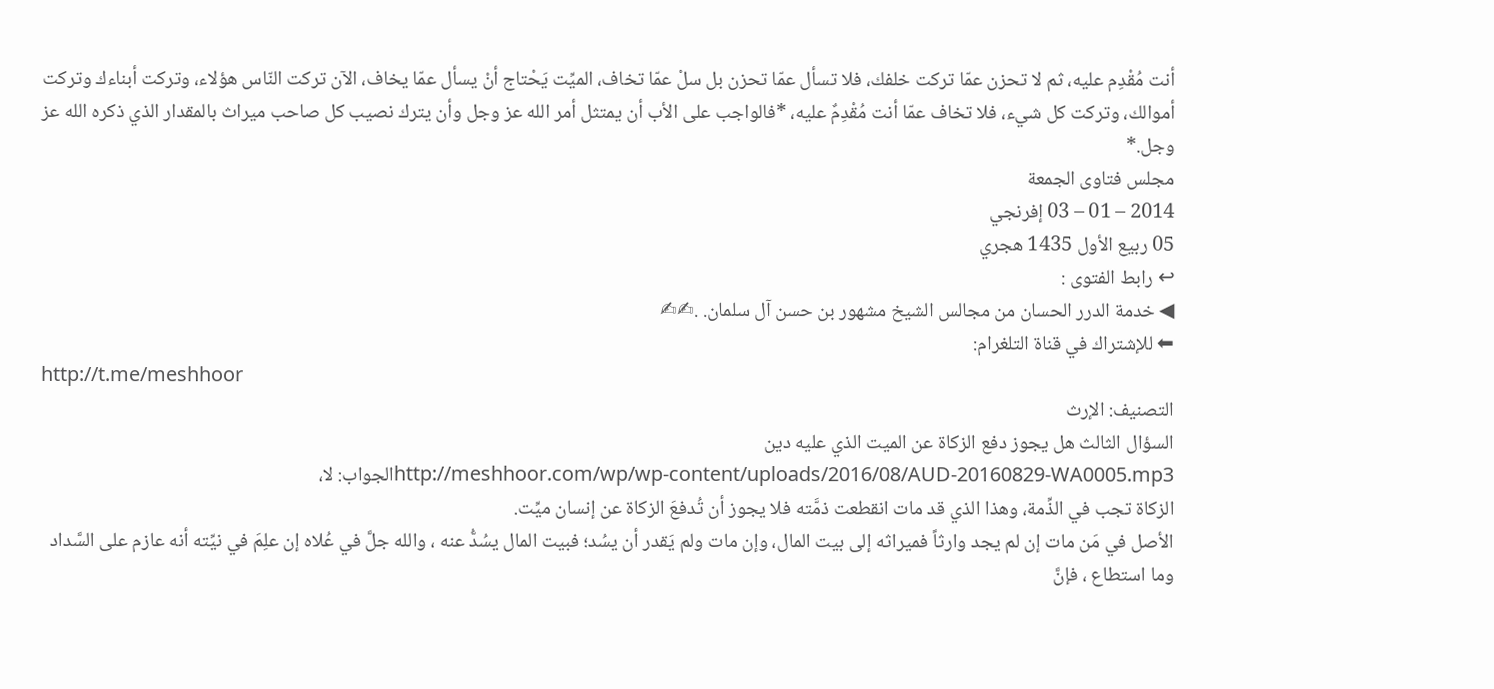أنت مُقْدِم عليه، ثم لا تحزن عمّا تركت خلفك، فلا تسأل عمّا تحزن بل سلْ عمّا تخاف، الميِّت يَحْتاج أنْ يسأل عمّا يخاف، الآن تركت النّاس هؤلاء، وتركت أبناءك وتركت أموالك، وتركت كل شيء، فلا تخاف عمّا أنت مُقْدِمٌ عليه، *فالواجب على الأب أن يمتثل أمر الله عز وجل وأن يترك نصيب كل صاحب ميراث بالمقدار الذي ذكره الله عز وجل.*
مجلس فتاوى الجمعة
2014 – 01 – 03 إفرنجي
05 ربيع الأول 1435 هجري
↩ رابط الفتوى :
◀ خدمة الدرر الحسان من مجالس الشيخ مشهور بن حسن آل سلمان. .✍✍
⬅ للإشتراك في قناة التلغرام:
http://t.me/meshhoor
التصنيف: الإرث
السؤال الثالث هل يجوز دفع الزكاة عن الميت الذي عليه دين
http://meshhoor.com/wp/wp-content/uploads/2016/08/AUD-20160829-WA0005.mp3الجواب: لا،
الزكاة تجب في الذِّمة، وهذا الذي قد مات انقطعت ذمَّته فلا يجوز أن تُدفعَ الزكاة عن إنسان ميِّت.
الأصل في مَن مات إن لم يجد وارثاً فميراثه إلى بيت المال، وإن مات ولم يَقدر أن يسُد؛ فبيت المال يسُدُّ عنه ، والله جلَّ في عُلاه إن علِمَ في نيِّته أنه عازم على السَّداد وما استطاع ، فإنَّ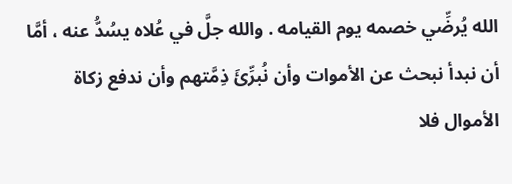الله يُرضِّي خصمه يوم القيامه . والله جلَّ في عُلاه يسُدُّ عنه ، أمَّا أن نبدأ نبحث عن الأموات وأن نُبرِّئَ ذِمَّتهم وأن ندفع زكاة الأموال فلا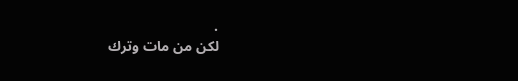.
لكن من مات وترك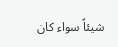شيئاً سواء كان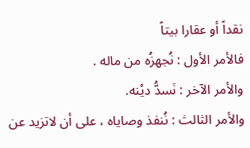نقداً أو عقارا بيتاً
فالأمر الأول : نُجهزُه من ماله .
والأمر الآخر : نَسدُّ ديْنه.
والأمر الثالث : نُنفذ وصاياه ، على أن لاتزيد عن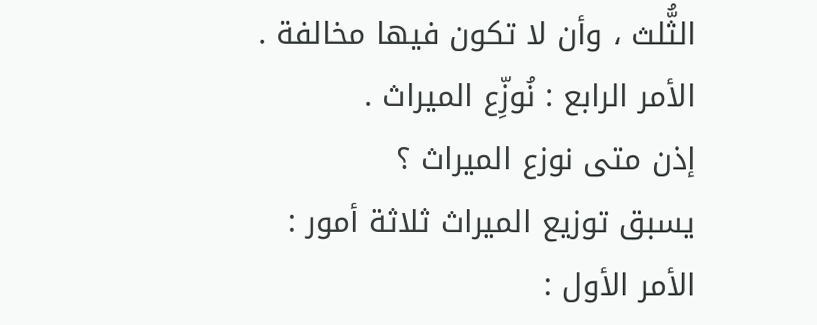الثُّلث ، وأن لا تكون فيها مخالفة .
الأمر الرابع : نُوزِّع الميراث .
إذن متى نوزع الميراث ؟
يسبق توزيع الميراث ثلاثة أمور :
الأمر الأول :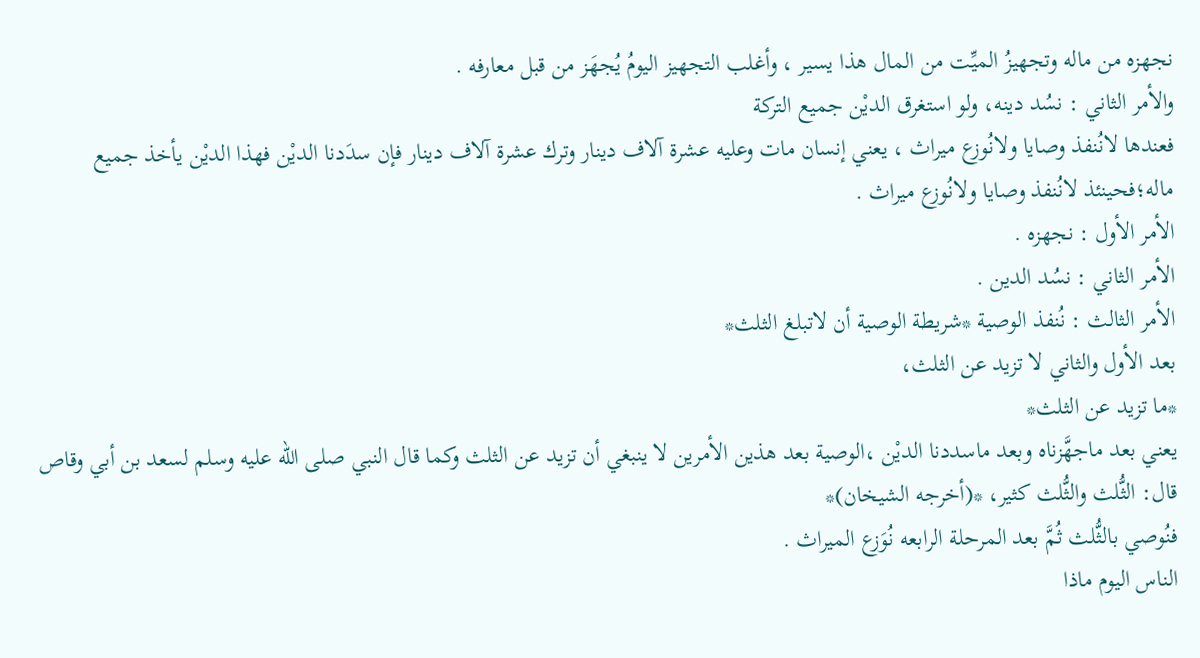نجهزه من ماله وتجهيزُ الميِّت من المال هذا يسير ، وأغلب التجهيز اليومُ يُجهَز من قبل معارفه .
والأمر الثاني : نسُد دينه، ولو استغرق الديْن جميع التركة
فعندها لانُنفذ وصايا ولانُوزع ميراث ، يعني إنسان مات وعليه عشرة آلاف دينار وترك عشرة آلاف دينار فإن سدَدنا الديْن فهذا الديْن يأخذ جميع ماله؛فحينئذ لانُنفذ وصايا ولانُوزع ميراث .
الأمر الأول : نجهزه .
الأمر الثاني : نسُد الدين .
الأمر الثالث : نُنفذ الوصية *شريطة الوصية أن لاتبلغ الثلث*
بعد الأول والثاني لا تزيد عن الثلث،
*ما تزيد عن الثلث*
يعني بعد ماجهَّزناه وبعد ماسددنا الديْن ،الوصية بعد هذين الأمرين لا ينبغي أن تزيد عن الثلث وكما قال النبي صلى الله عليه وسلم لسعد بن أبي وقاص قال: الثُّلث والثُّلث كثير، *(أخرجه الشيخان)*
فنُوصي بالثُّلث ثُمَّ بعد المرحلة الرابعه نُوَزع الميراث .
الناس اليوم ماذا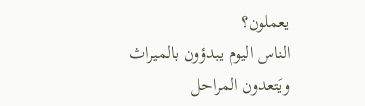يعملون؟
الناس اليوم يبدؤون بالميراث ويَتعدون المراحل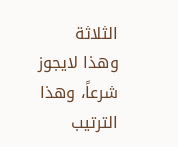الثلاثة وهذا لايجوز شرعاً، وهذا الترتيب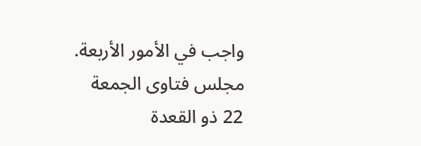واجب في الأمور الأربعة.
مجلس فتاوى الجمعة
22 ذو القعدة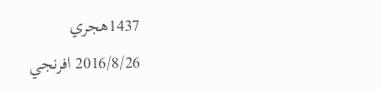1437هجري
2016/8/26 افرنجي